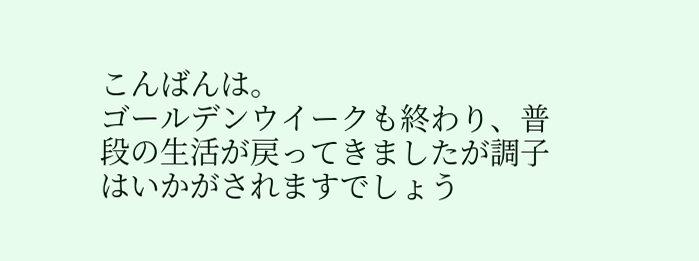こんばんは。
ゴールデンウイークも終わり、普段の生活が戻ってきましたが調子はいかがされますでしょう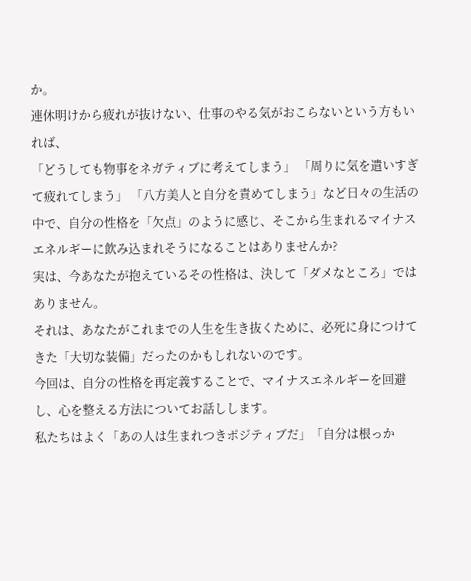か。
連休明けから疲れが抜けない、仕事のやる気がおこらないという方もいれば、
「どうしても物事をネガティブに考えてしまう」 「周りに気を遣いすぎて疲れてしまう」 「八方美人と自分を責めてしまう」など日々の生活の中で、自分の性格を「欠点」のように感じ、そこから生まれるマイナスエネルギーに飲み込まれそうになることはありませんか?
実は、今あなたが抱えているその性格は、決して「ダメなところ」ではありません。
それは、あなたがこれまでの人生を生き抜くために、必死に身につけてきた「大切な装備」だったのかもしれないのです。
今回は、自分の性格を再定義することで、マイナスエネルギーを回避し、心を整える方法についてお話しします。
私たちはよく「あの人は生まれつきポジティブだ」「自分は根っか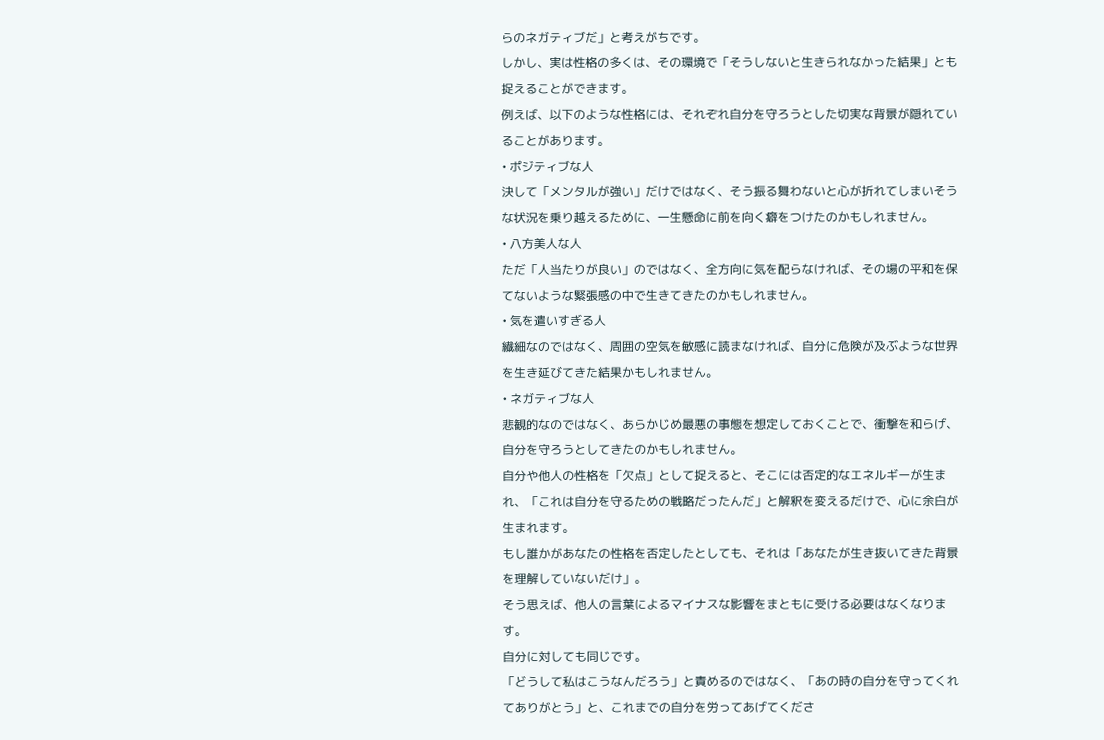らのネガティブだ」と考えがちです。
しかし、実は性格の多くは、その環境で「そうしないと生きられなかった結果」とも捉えることができます。
例えば、以下のような性格には、それぞれ自分を守ろうとした切実な背景が隠れていることがあります。
• ポジティブな人
決して「メンタルが強い」だけではなく、そう振る舞わないと心が折れてしまいそうな状況を乗り越えるために、一生懸命に前を向く癖をつけたのかもしれません。
• 八方美人な人
ただ「人当たりが良い」のではなく、全方向に気を配らなければ、その場の平和を保てないような緊張感の中で生きてきたのかもしれません。
• 気を遣いすぎる人
繊細なのではなく、周囲の空気を敏感に読まなければ、自分に危険が及ぶような世界を生き延びてきた結果かもしれません。
• ネガティブな人
悲観的なのではなく、あらかじめ最悪の事態を想定しておくことで、衝撃を和らげ、自分を守ろうとしてきたのかもしれません。
自分や他人の性格を「欠点」として捉えると、そこには否定的なエネルギーが生まれ、「これは自分を守るための戦略だったんだ」と解釈を変えるだけで、心に余白が生まれます。
もし誰かがあなたの性格を否定したとしても、それは「あなたが生き抜いてきた背景を理解していないだけ」。
そう思えば、他人の言葉によるマイナスな影響をまともに受ける必要はなくなります。
自分に対しても同じです。
「どうして私はこうなんだろう」と責めるのではなく、「あの時の自分を守ってくれてありがとう」と、これまでの自分を労ってあげてくださ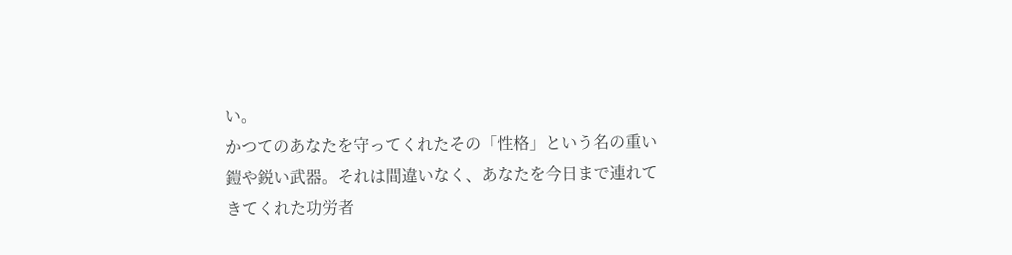い。
かつてのあなたを守ってくれたその「性格」という名の重い鎧や鋭い武器。それは間違いなく、あなたを今日まで連れてきてくれた功労者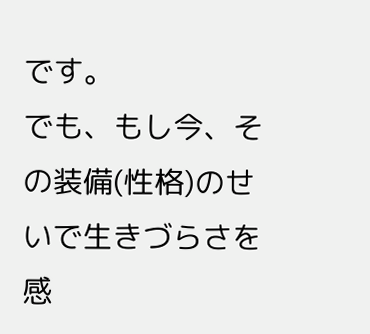です。
でも、もし今、その装備(性格)のせいで生きづらさを感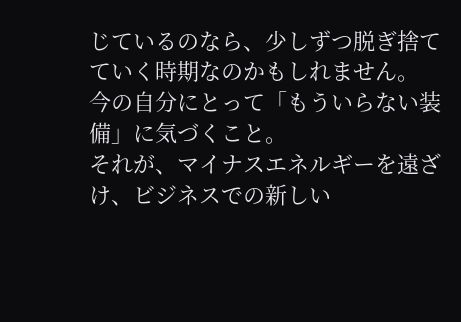じているのなら、少しずつ脱ぎ捨てていく時期なのかもしれません。
今の自分にとって「もういらない装備」に気づくこと。
それが、マイナスエネルギーを遠ざけ、ビジネスでの新しい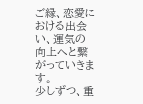ご縁、恋愛における出会い、運気の向上へと繋がっていきます。
少しずつ、重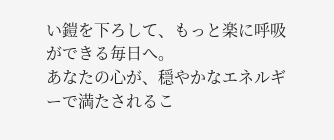い鎧を下ろして、もっと楽に呼吸ができる毎日へ。
あなたの心が、穏やかなエネルギーで満たされるこ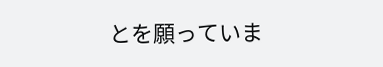とを願っていま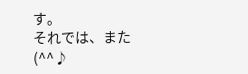す。
それでは、また(^^♪